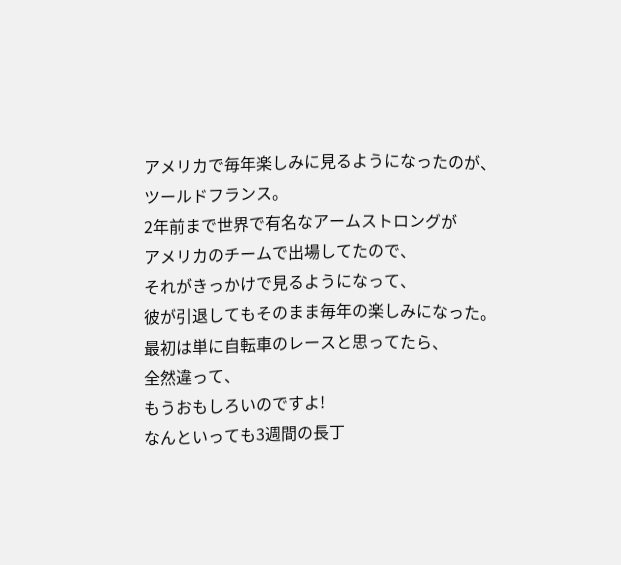アメリカで毎年楽しみに見るようになったのが、
ツールドフランス。
2年前まで世界で有名なアームストロングが
アメリカのチームで出場してたので、
それがきっかけで見るようになって、
彼が引退してもそのまま毎年の楽しみになった。
最初は単に自転車のレースと思ってたら、
全然違って、
もうおもしろいのですよ!
なんといっても3週間の長丁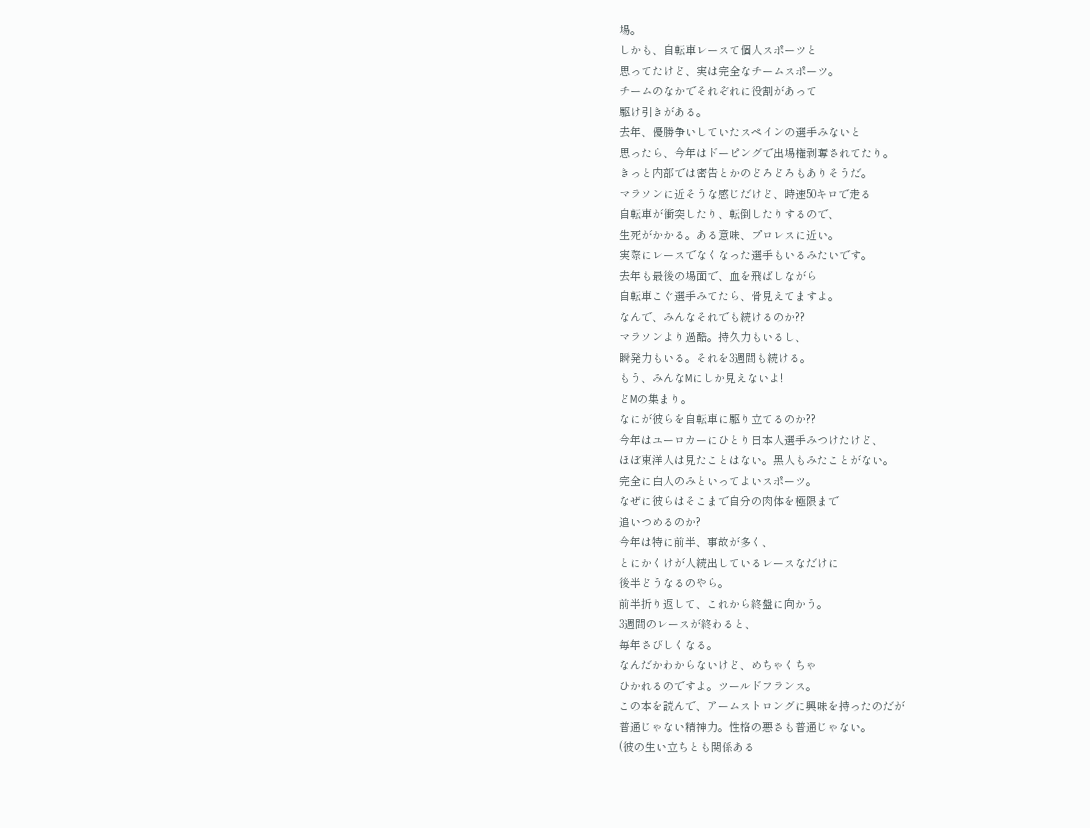場。
しかも、自転車レースて個人スポーツと
思ってたけど、実は完全なチームスポーツ。
チームのなかでそれぞれに役割があって
駆け引きがある。
去年、優勝争いしていたスペインの選手みないと
思ったら、今年はドーピングで出場権剥奪されてたり。
きっと内部では密告とかのどろどろもありそうだ。
マラソンに近そうな感じだけど、時速50キロで走る
自転車が衝突したり、転倒したりするので、
生死がかかる。ある意味、プロレスに近い。
実際にレースでなくなった選手もいるみたいです。
去年も最後の場面で、血を飛ばしながら
自転車こぐ選手みてたら、骨見えてますよ。
なんで、みんなそれでも続けるのか??
マラソンより過酷。持久力もいるし、
瞬発力もいる。それを3週間も続ける。
もう、みんなMにしか見えないよ!
どMの集まり。
なにが彼らを自転車に駆り立てるのか??
今年はユーロカーにひとり日本人選手みつけたけど、
ほぼ東洋人は見たことはない。黒人もみたことがない。
完全に白人のみといってよいスポーツ。
なぜに彼らはそこまで自分の肉体を極限まで
追いつめるのか?
今年は特に前半、事故が多く、
とにかくけが人続出しているレースなだけに
後半どうなるのやら。
前半折り返して、これから終盤に向かう。
3週間のレースが終わると、
毎年さびしくなる。
なんだかわからないけど、めちゃくちゃ
ひかれるのですよ。ツールドフランス。
この本を読んで、アームストロングに興味を持ったのだが
普通じゃない精神力。性格の悪さも普通じゃない。
(彼の生い立ちとも関係ある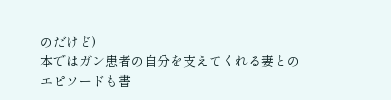のだけど)
本ではガン患者の自分を支えてくれる妻との
エピソードも書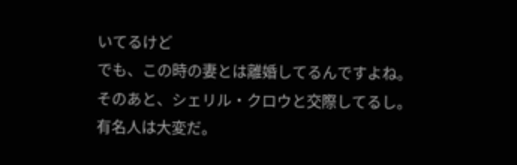いてるけど
でも、この時の妻とは離婚してるんですよね。
そのあと、シェリル・クロウと交際してるし。
有名人は大変だ。